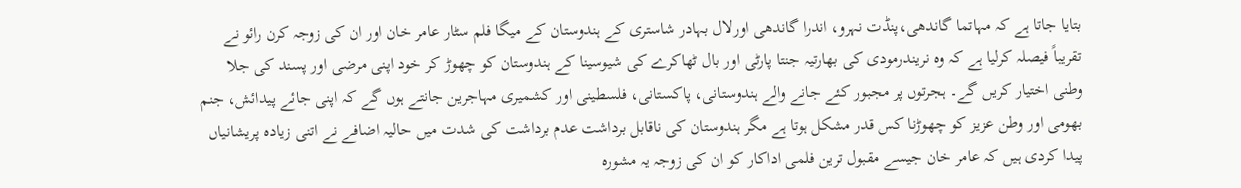بتایا جاتا ہے کہ مہاتما گاندھی،پنڈت نہرو، اندرا گاندھی اورلال بہادر شاستری کے ہندوستان کے میگا فلم سٹار عامر خان اور ان کی زوجہ کرن رائو نے تقریباً فیصلہ کرلیا ہے کہ وہ نریندرمودی کی بھارتیہ جنتا پارٹی اور بال ٹھاکرے کی شیوسینا کے ہندوستان کو چھوڑ کر خود اپنی مرضی اور پسند کی جلا وطنی اختیار کریں گے۔ ہجرتوں پر مجبور کئے جانے والے ہندوستانی، پاکستانی، فلسطینی اور کشمیری مہاجرین جانتے ہوں گے کہ اپنی جائے پیدائش، جنم بھومی اور وطن عزیز کو چھوڑنا کس قدر مشکل ہوتا ہے مگر ہندوستان کی ناقابل برداشت عدم برداشت کی شدت میں حالیہ اضافے نے اتنی زیادہ پریشانیاں پیدا کردی ہیں کہ عامر خان جیسے مقبول ترین فلمی اداکار کو ان کی زوجہ یہ مشورہ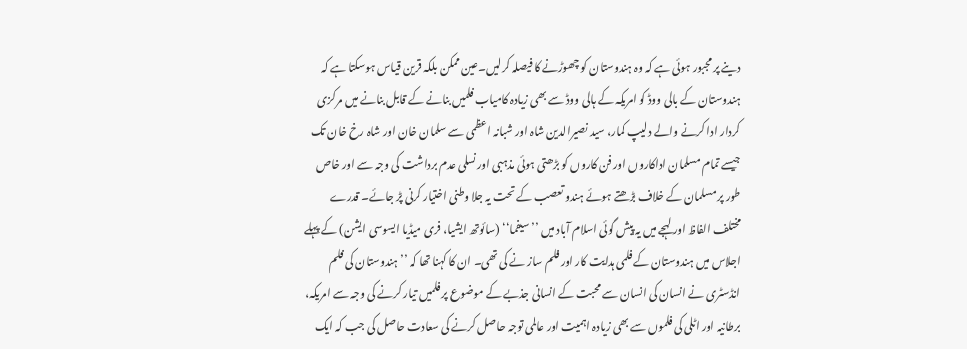دینے پر مجبور ہوئی ہے کہ وہ ہندوستان کو چھوڑنے کا فیصلہ کرلیں۔عین ممکن بلکہ قرین قیاس ہوسکتا ہے کہ ہندوستان کے بالی ووڈ کو امریکہ کے ہالی ووڈ سے بھی زیادہ کامیاب فلمیں بنانے کے قابل بنانے میں مرکزی کردار ادا کرنے والے دلیپ کمار، سید نصیرالدین شاہ اور شبانہ اعظمی سے سلمان خان اور شاہ رخ خان تک جیسے تمام مسلمان اداکاروں اور فن کاروں کو بڑھتی ہوئی مذہبی اور نسلی عدم برداشت کی وجہ سے اور خاص طور پر مسلمان کے خلاف بڑھتے ہوئے ہندو تعصب کے تحت یہ جلا وطنی اختیار کرنی پڑ جائے۔ قدرے مختلف الفاظ اور لہجے میں یہ پیش گوئی اسلام آباد میں ’’سیفما‘‘ (سائوتھ ایشیا، فری میڈیا ایسوسی ایشن) کے پہلے اجلاس میں ہندوستان کے فلمی ہدایت کار اور فلم ساز نے کی تھی۔ ان کا کہنا تھا کہ ’’ہندوستان کی فلم انڈسٹری نے انسان کی انسان سے محبت کے انسانی جذبے کے موضوع پر فلمیں تیار کرنے کی وجہ سے امریکہ، برطانیہ اور اٹلی کی فلموں سے بھی زیادہ اہمیت اور عالمی توجہ حاصل کرنے کی سعادت حاصل کی جب کہ ایک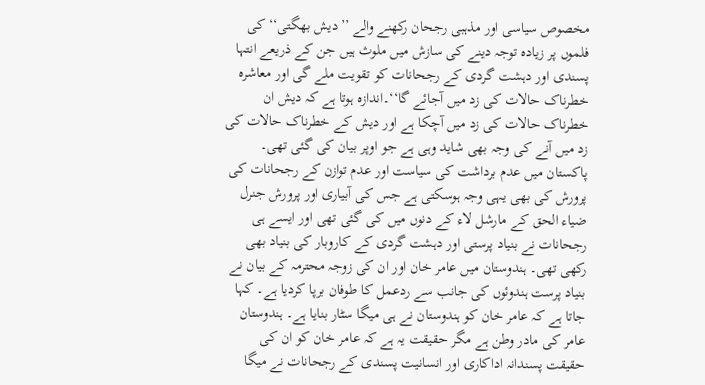مخصوص سیاسی اور مذہبی رجحان رکھنے والے ’’دیش بھگتی‘‘ کی فلموں پر زیادہ توجہ دینے کی سازش میں ملوث ہیں جن کے ذریعے انتہا پسندی اور دہشت گردی کے رجحانات کو تقویت ملے گی اور معاشرہ خطرناک حالات کی زد میں آجائے گا‘‘۔اندازہ ہوتا ہے کہ دیش ان خطرناک حالات کی زد میں آچکا ہے اور دیش کے خطرناک حالات کی زد میں آنے کی وجہ بھی شاید وہی ہے جو اوپر بیان کی گئی تھی۔ پاکستان میں عدم برداشت کی سیاست اور عدم توازن کے رجحانات کی پرورش کی بھی یہی وجہ ہوسکتی ہے جس کی آبیاری اور پرورش جنرل ضیاء الحق کے مارشل لاء کے دنوں میں کی گئی تھی اور ایسے ہی رجحانات نے بنیاد پرستی اور دہشت گردی کے کاروبار کی بنیاد بھی رکھی تھی۔ ہندوستان میں عامر خان اور ان کی زوجہ محترمہ کے بیان نے بنیاد پرست ہندوئوں کی جانب سے ردعمل کا طوفان برپا کردیا ہے۔ کہا جاتا ہے کہ عامر خان کو ہندوستان نے ہی میگا سٹار بنایا ہے۔ ہندوستان عامر کی مادر وطن ہے مگر حقیقت یہ ہے کہ عامر خان کو ان کی حقیقت پسندانہ اداکاری اور انسانیت پسندی کے رجحانات نے میگا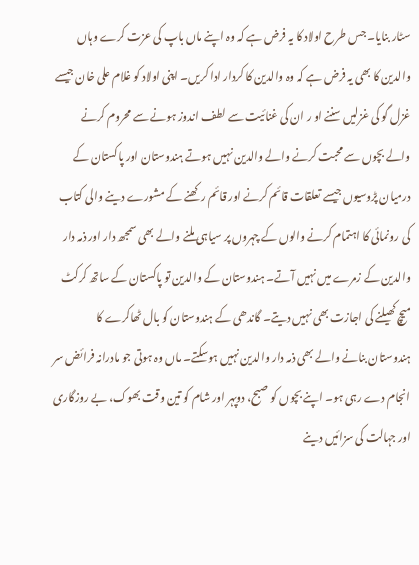سٹار بنایا۔ جس طرح اولاد کا یہ فرض ہے کہ وہ اپنے ماں باپ کی عزت کرے وہاں والدین کا بھی یہ فرض ہے کہ وہ والدین کا کردار ادا کریں۔ اپنی اولاد کو غلام علی خان جیسے غزل گو کی غزلیں سننے او ر ان کی غنائیت سے لطف اندوز ہونے سے محروم کرنے والے بچوں سے محبت کرنے والے والدین نہیں ہوتے ہندوستان اور پاکستان کے درمیان پڑوسیوں جیسے تعلقات قائم کرنے اور قائم رکھنے کے مشورے دینے والی کتاب کی رونمائی کا اہتمام کرنے والوں کے چہروں پر سیاہی ملنے والے بھی سمجھ دار اور ذمہ دار والدین کے زمرے میں نہیں آتے۔ ہندوستان کے والدین تو پاکستان کے ساتھ کرکٹ میچ کھیلنے کی اجازت بھی نہیں دیتے۔ گاندھی کے ہندوستان کو بال ٹھاکرے کا ہندوستان بنانے والے بھی ذمہ دار والدین نہیں ہوسکتے۔ ماں وہ ہوتی جو مادرانہ فرائض سر انجام دے رہی ہو۔ اپنے بچوں کو صبح، دوپہر اور شام کو تین وقت بھوک، بے روزگاری اور جہالت کی سزائیں دینے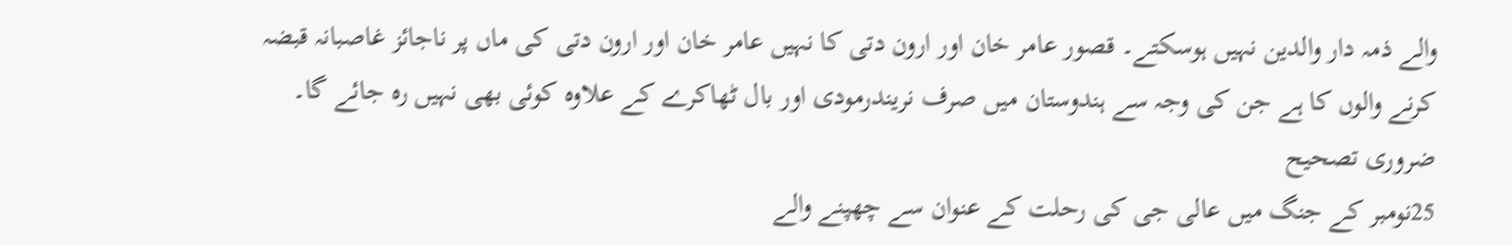والے ذمہ دار والدین نہیں ہوسکتے۔ قصور عامر خان اور ارون دتی کا نہیں عامر خان اور ارون دتی کی ماں پر ناجائز غاصبانہ قبضہ کرنے والوں کا ہے جن کی وجہ سے ہندوستان میں صرف نریندرمودی اور بال ٹھاکرے کے علاوہ کوئی بھی نہیں رہ جائے گا۔
ضروری تصحیح
25نومبر کے جنگ میں عالی جی کی رحلت کے عنوان سے چھپنے والے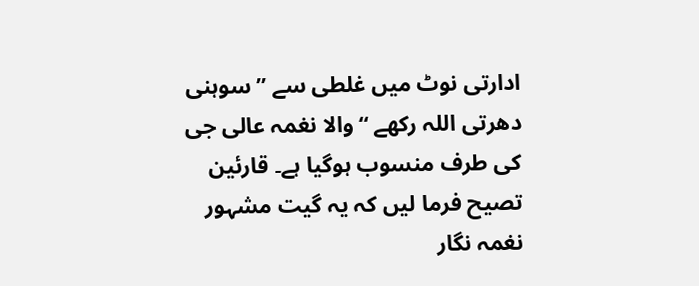ادارتی نوٹ میں غلطی سے ’’سوہنی دھرتی اللہ رکھے ‘‘والا نغمہ عالی جی کی طرف منسوب ہوگیا ہے۔ قارئین تصیح فرما لیں کہ یہ گیت مشہور نغمہ نگار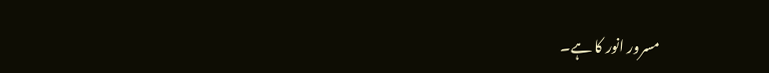مسرور انور کا ہے۔